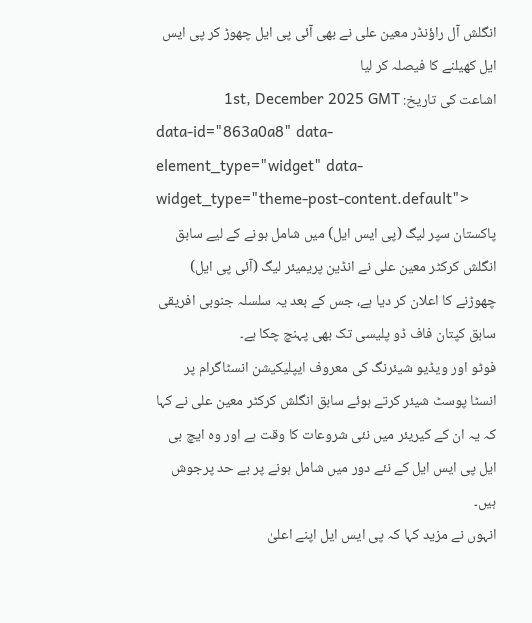انگلش آل راؤنڈر معین علی نے بھی آئی پی ایل چھوڑ کر پی ایس ایل کھیلنے کا فیصلہ کر لیا
اشاعت کی تاریخ: 1st, December 2025 GMT
data-id="863a0a8" data-element_type="widget" data-widget_type="theme-post-content.default">
پاکستان سپر لیگ (پی ایس ایل) میں شامل ہونے کے لیے سابق انگلش کرکٹر معین علی نے انڈین پریمیئر لیگ (آئی پی ایل) چھوڑنے کا اعلان کر دیا ہے، جس کے بعد یہ سلسلہ جنوبی افریقی سابق کپتان فاف ڈو پلیسی تک بھی پہنچ چکا ہے۔
فوٹو اور ویڈیو شیئرنگ کی معروف ایپلیکیشن انسٹاگرام پر انسٹا پوسٹ شیئر کرتے ہوئے سابق انگلش کرکٹر معین علی نے کہا کہ یہ ان کے کیریئر میں نئی شروعات کا وقت ہے اور وہ ایچ بی ایل پی ایس ایل کے نئے دور میں شامل ہونے پر بے حد پرجوش ہیں۔
انہوں نے مزید کہا کہ پی ایس ایل اپنے اعلیٰ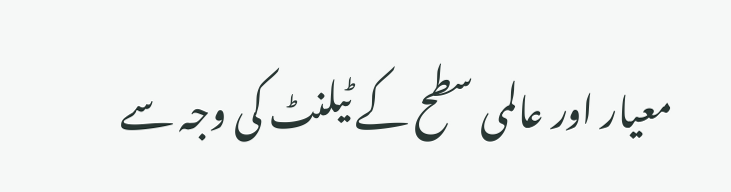معیار اور عالمی سطح کے ٹیلنٹ کی وجہ سے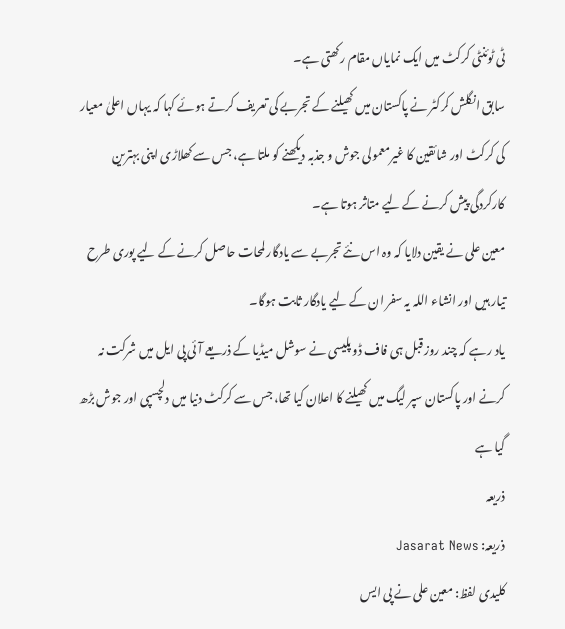ٹی ٹوئنٹی کرکٹ میں ایک نمایاں مقام رکھتی ہے۔
سابق انگلش کرکٹر نے پاکستان میں کھیلنے کے تجربے کی تعریف کرتے ہوئے کہا کہ یہاں اعلیٰ معیار کی کرکٹ اور شائقین کا غیرمعمولی جوش و جذبہ دیکھنے کو ملتا ہے، جس سے کھلاڑی اپنی بہترین کارکردگی پیش کرنے کے لیے متاثر ہوتا ہے۔
معین علی نے یقین دلایا کہ وہ اس نئے تجربے سے یادگار لمحات حاصل کرنے کے لیے پوری طرح تیار ہیں اور انشاء اللہ یہ سفر ان کے لیے یادگار ثابت ہوگا۔
یاد رہے کہ چند روز قبل ہی فاف ڈو پلیسی نے سوشل میڈیا کے ذریعے آئی پی ایل میں شرکت نہ کرنے اور پاکستان سپر لیگ میں کھیلنے کا اعلان کیا تھا، جس سے کرکٹ دنیا میں دلچسپی اور جوش بڑھ گیا ہے
ذریعہ
ذریعہ: Jasarat News
کلیدی لفظ: معین علی نے پی ایس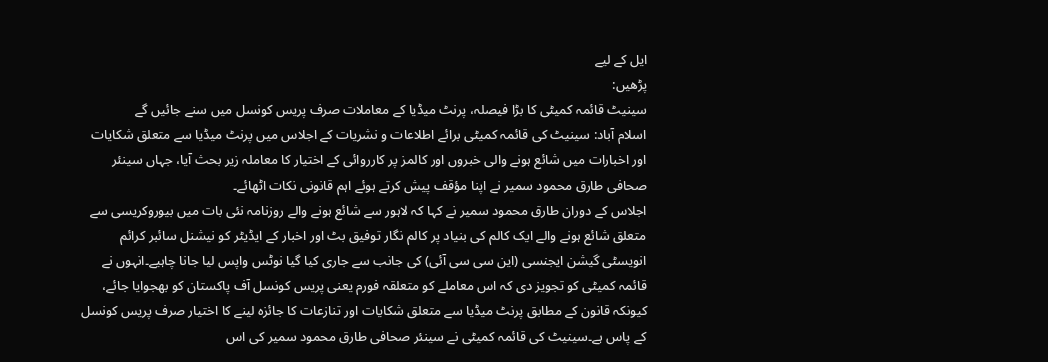ایل کے لیے
پڑھیں:
سینیٹ قائمہ کمیٹی کا بڑا فیصلہ، پرنٹ میڈیا کے معاملات صرف پریس کونسل میں سنے جائیں گے
اسلام آباد: سینیٹ کی قائمہ کمیٹی برائے اطلاعات و نشریات کے اجلاس میں پرنٹ میڈیا سے متعلق شکایات اور اخبارات میں شائع ہونے والی خبروں اور کالمز پر کارروائی کے اختیار کا معاملہ زیر بحث آیا، جہاں سینئر صحافی طارق محمود سمیر نے اپنا مؤقف پیش کرتے ہوئے اہم قانونی نکات اٹھائے۔
اجلاس کے دوران طارق محمود سمیر نے کہا کہ لاہور سے شائع ہونے والے روزنامہ نئی بات میں بیوروکریسی سے متعلق شائع ہونے والے ایک کالم کی بنیاد پر کالم نگار توفیق بٹ اور اخبار کے ایڈیٹر کو نیشنل سائبر کرائم انویسٹی گیشن ایجنسی (این سی سی آئی) کی جانب سے جاری کیا گیا نوٹس واپس لیا جانا چاہیے۔انہوں نے قائمہ کمیٹی کو تجویز دی کہ اس معاملے کو متعلقہ فورم یعنی پریس کونسل آف پاکستان کو بھجوایا جائے، کیونکہ قانون کے مطابق پرنٹ میڈیا سے متعلق شکایات اور تنازعات کا جائزہ لینے کا اختیار صرف پریس کونسل کے پاس ہے۔سینیٹ کی قائمہ کمیٹی نے سینئر صحافی طارق محمود سمیر کی اس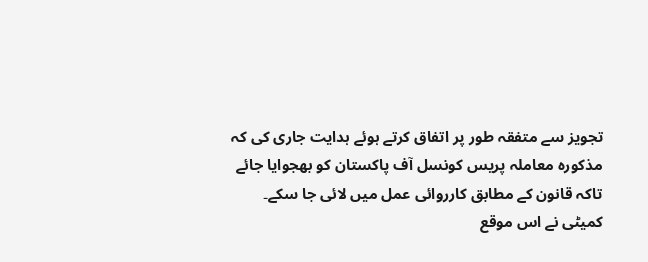تجویز سے متفقہ طور پر اتفاق کرتے ہوئے ہدایت جاری کی کہ مذکورہ معاملہ پریس کونسل آف پاکستان کو بھجوایا جائے تاکہ قانون کے مطابق کارروائی عمل میں لائی جا سکے۔
کمیٹی نے اس موقع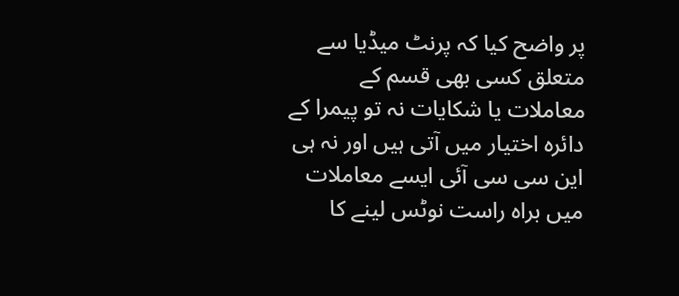پر واضح کیا کہ پرنٹ میڈیا سے متعلق کسی بھی قسم کے معاملات یا شکایات نہ تو پیمرا کے دائرہ اختیار میں آتی ہیں اور نہ ہی این سی سی آئی ایسے معاملات میں براہ راست نوٹس لینے کا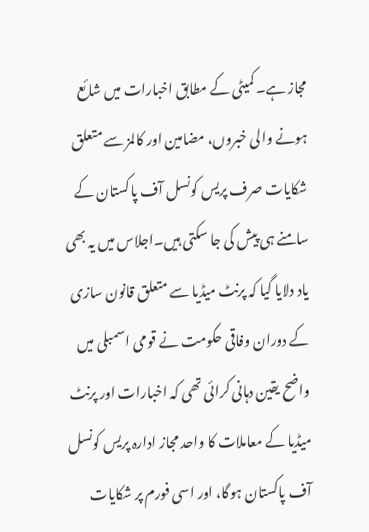مجاز ہے۔ کمیٹی کے مطابق اخبارات میں شائع ہونے والی خبروں، مضامین اور کالمز سے متعلق شکایات صرف پریس کونسل آف پاکستان کے سامنے ہی پیش کی جا سکتی ہیں۔اجلاس میں یہ بھی یاد دلایا گیا کہ پرنٹ میڈیا سے متعلق قانون سازی کے دوران وفاقی حکومت نے قومی اسمبلی میں واضح یقین دہانی کرائی تھی کہ اخبارات اور پرنٹ میڈیا کے معاملات کا واحد مجاز ادارہ پریس کونسل آف پاکستان ہوگا، اور اسی فورم پر شکایات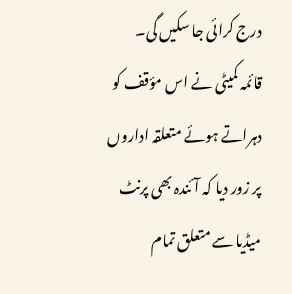درج کرائی جا سکیں گی۔
قائمہ کمیٹی نے اس مؤقف کو دہراتے ہوئے متعلقہ اداروں پر زور دیا کہ آئندہ بھی پرنٹ میڈیا سے متعلق تمام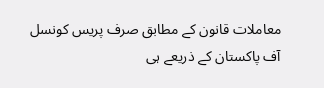معاملات قانون کے مطابق صرف پریس کونسل آف پاکستان کے ذریعے ہی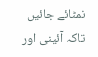نمٹائے جائیں تاکہ آئینی اور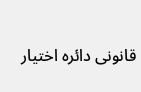قانونی دائرہ اختیار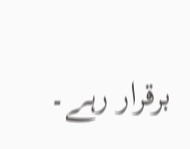برقرار رہے۔